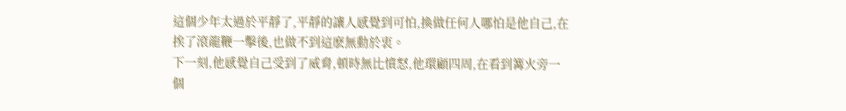這個少年太過於平靜了,平靜的讓人感覺到可怕,換做任何人哪怕是他自己,在挨了滾龍鞭一擊後,也做不到這麽無動於衷。
下一刻,他感覺自己受到了威脅,頓時無比憤怒,他環顧四周,在看到篝火旁一個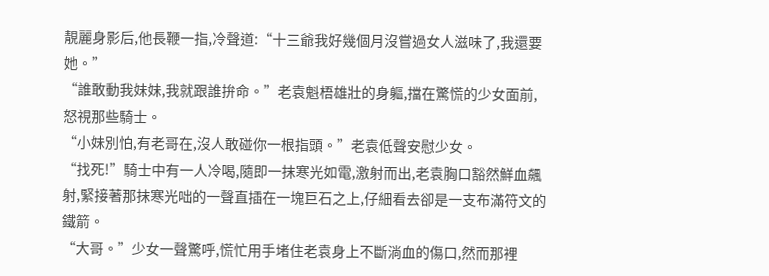靚麗身影后,他長鞭一指,冷聲道:“十三爺我好幾個月沒嘗過女人滋味了,我還要她。”
“誰敢動我妹妹,我就跟誰拚命。”老袁魁梧雄壯的身軀,擋在驚慌的少女面前,怒視那些騎士。
“小妹別怕,有老哥在,沒人敢碰你一根指頭。”老袁低聲安慰少女。
“找死!”騎士中有一人冷喝,隨即一抹寒光如電,激射而出,老袁胸口豁然鮮血飆射,緊接著那抹寒光咄的一聲直插在一塊巨石之上,仔細看去卻是一支布滿符文的鐵箭。
“大哥。”少女一聲驚呼,慌忙用手堵住老袁身上不斷淌血的傷口,然而那裡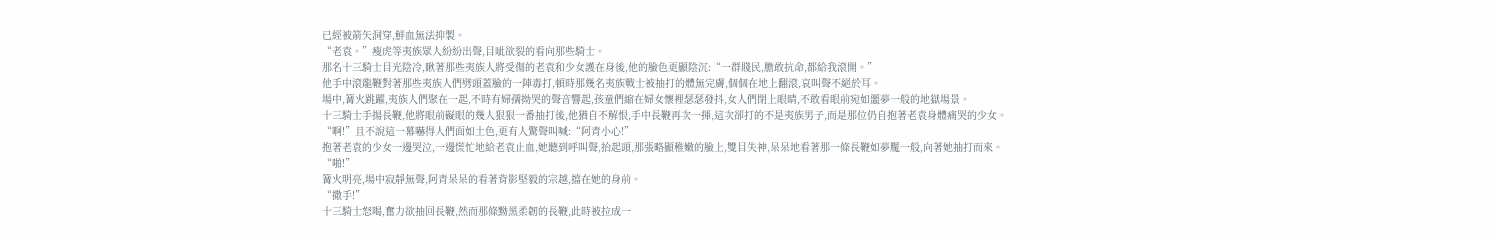已經被箭矢洞穿,鮮血無法抑製。
“老袁。”瘦虎等夷族眾人紛紛出聲,目呲欲裂的看向那些騎士。
那名十三騎士目光陰冷,瞅著那些夷族人將受傷的老袁和少女護在身後,他的臉色更顯陰沉:“一群賤民,膽敢抗命,都給我滾開。”
他手中滾龍鞭對著那些夷族人們劈頭蓋臉的一陣毒打,頓時那幾名夷族戰士被抽打的體無完膚,個個在地上翻滾,哀叫聲不絕於耳。
場中,篝火跳躍,夷族人們聚在一起,不時有婦孺拗哭的聲音響起,孩童們縮在婦女懷裡瑟瑟發抖,女人們閉上眼睛,不敢看眼前宛如噩夢一般的地獄場景。
十三騎士手揚長鞭,他將眼前礙眼的幾人狠狠一番抽打後,他猶自不解恨,手中長鞭再次一揮,這次卻打的不是夷族男子,而是那位仍自抱著老袁身體痛哭的少女。
“啊!”且不說這一幕嚇得人們面如土色,更有人驚聲叫喊:“阿青小心!”
抱著老袁的少女一邊哭泣,一邊慌忙地給老袁止血,她聽到呼叫聲,抬起頭,那張略顯稚嫩的臉上,雙目失神,呆呆地看著那一條長鞭如夢魘一般,向著她抽打而來。
“啪!”
篝火明亮,場中寂靜無聲,阿青呆呆的看著背影堅毅的宗越,擋在她的身前。
“撒手!”
十三騎士怒喝,奮力欲抽回長鞭,然而那條黝黑柔韌的長鞭,此時被拉成一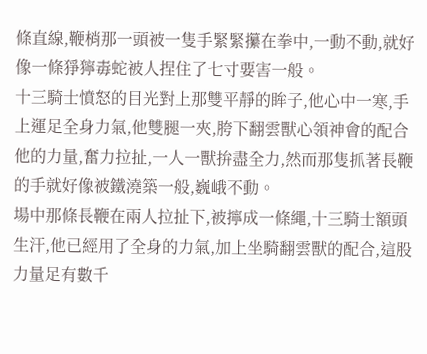條直線,鞭梢那一頭被一隻手緊緊攥在拳中,一動不動,就好像一條猙獰毒蛇被人捏住了七寸要害一般。
十三騎士憤怒的目光對上那雙平靜的眸子,他心中一寒,手上運足全身力氣,他雙腿一夾,胯下翻雲獸心領神會的配合他的力量,奮力拉扯,一人一獸拚盡全力,然而那隻抓著長鞭的手就好像被鐵澆築一般,巍峨不動。
場中那條長鞭在兩人拉扯下,被擰成一條繩,十三騎士額頭生汗,他已經用了全身的力氣,加上坐騎翻雲獸的配合,這股力量足有數千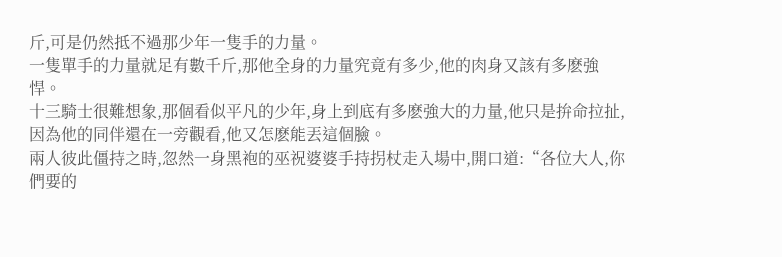斤,可是仍然抵不過那少年一隻手的力量。
一隻單手的力量就足有數千斤,那他全身的力量究竟有多少,他的肉身又該有多麽強悍。
十三騎士很難想象,那個看似平凡的少年,身上到底有多麽強大的力量,他只是拚命拉扯,因為他的同伴還在一旁觀看,他又怎麽能丟這個臉。
兩人彼此僵持之時,忽然一身黑袍的巫祝婆婆手持拐杖走入場中,開口道:“各位大人,你們要的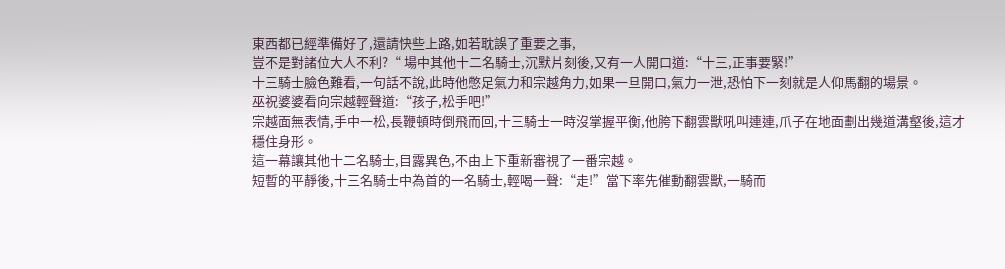東西都已經準備好了,還請快些上路,如若耽誤了重要之事,
豈不是對諸位大人不利?“ 場中其他十二名騎士,沉默片刻後,又有一人開口道:“十三,正事要緊!”
十三騎士臉色難看,一句話不說,此時他憋足氣力和宗越角力,如果一旦開口,氣力一泄,恐怕下一刻就是人仰馬翻的場景。
巫祝婆婆看向宗越輕聲道:“孩子,松手吧!”
宗越面無表情,手中一松,長鞭頓時倒飛而回,十三騎士一時沒掌握平衡,他胯下翻雲獸吼叫連連,爪子在地面劃出幾道溝壑後,這才穩住身形。
這一幕讓其他十二名騎士,目露異色,不由上下重新審視了一番宗越。
短暫的平靜後,十三名騎士中為首的一名騎士,輕喝一聲:“走!”當下率先催動翻雲獸,一騎而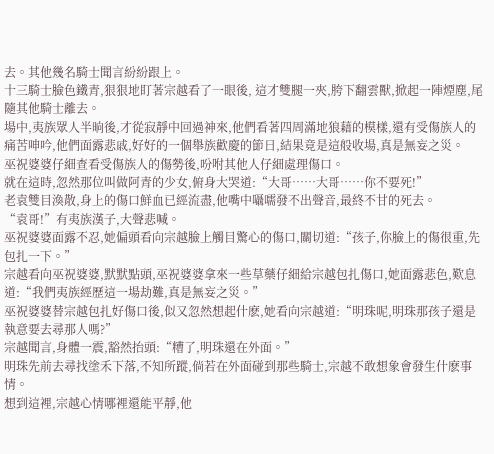去。其他幾名騎士聞言紛紛跟上。
十三騎士臉色鐵青,狠狠地盯著宗越看了一眼後, 這才雙腿一夾,胯下翻雲獸,掀起一陣煙塵,尾隨其他騎士離去。
場中,夷族眾人半晌後,才從寂靜中回過神來,他們看著四周滿地狼藉的模樣,還有受傷族人的痛苦呻吟,他們面露悲戚,好好的一個舉族歡慶的節日,結果竟是這般收場,真是無妄之災。
巫祝婆婆仔細查看受傷族人的傷勢後,吩咐其他人仔細處理傷口。
就在這時,忽然那位叫做阿青的少女,俯身大哭道:“大哥……大哥……你不要死!”
老袁雙目渙散,身上的傷口鮮血已經流盡,他嘴中囁嚅發不出聲音,最終不甘的死去。
“袁哥!”有夷族漢子,大聲悲喊。
巫祝婆婆面露不忍,她偏頭看向宗越臉上觸目驚心的傷口,關切道:“孩子,你臉上的傷很重,先包扎一下。”
宗越看向巫祝婆婆,默默點頭,巫祝婆婆拿來一些草藥仔細給宗越包扎傷口,她面露悲色,歎息道:“我們夷族經歷這一場劫難,真是無妄之災。”
巫祝婆婆替宗越包扎好傷口後,似又忽然想起什麽,她看向宗越道:“明珠呢,明珠那孩子還是執意要去尋那人嗎?”
宗越聞言,身體一震,豁然抬頭:“糟了,明珠還在外面。”
明珠先前去尋找塗禾下落,不知所蹤,倘若在外面碰到那些騎士,宗越不敢想象會發生什麽事情。
想到這裡,宗越心情哪裡還能平靜,他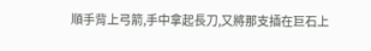順手背上弓箭,手中拿起長刀,又將那支插在巨石上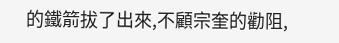的鐵箭拔了出來,不顧宗奎的勸阻,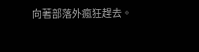向著部落外瘋狂趕去。